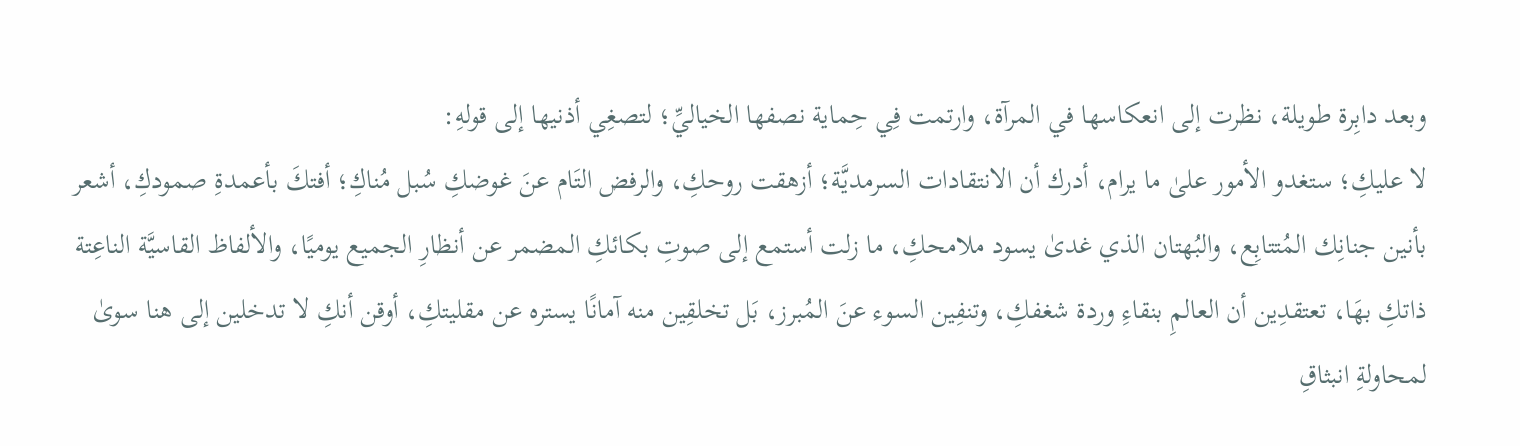وبعد دابِرة طويلة، نظرت إلى انعكاسها في المرآة، وارتمت فِي حِماية نصفها الخياليِّ؛ لتصغِي أذنيها إلى قولهِ:
لا عليكِ؛ ستغدو الأمور علىٰ ما يرام، أدرك أن الانتقادات السرمديَّة؛ أزهقت روحكِ، والرفض التَام عنَ غوضكِ سُبل مُناكِ؛ أفتكَ بأعمدةِ صمودكِ، أشعر بأنين جنانِك المُتتابِع، والبُهتان الذي غدىٰ يسود ملامحكِ، ما زلت أستمع إلى صوتِ بكائكِ المضمر عن أنظارِ الجميع يوميًا، والألفاظ القاسيَّة الناعِتة ذاتكِ بهَا، تعتقدِين أن العالمِ بنقاءِ وردة شغفكِ، وتنفِين السوء عنَ المُبرز، بَل تخلقِين منه آمانًا يستره عن مقليتكِ، أوقن أنكِ لا تدخلين إلى هنا سوىٰ لمحاولةِ انبثاقِ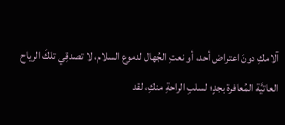آلامكِ دونَ اعتراض أحد، أو نعتِ الجُهال لدموع السلام، لا تصدقِي تلكَ الرياح العاتيَّة المُعافرة بجدٍ؛ لسلبِ الراحةِ منكِ، لقد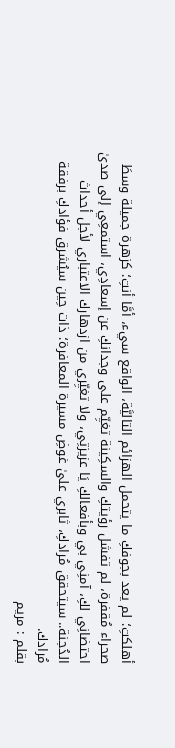أهلكتِ؛ لم يعد بجوفكِ ما يتحمل الهزائم التاليَّة، الواقع سيء، أمَّا أنتِ؛ كزهرة جميلة وسطَ صحراء مُقفرة، لم تفشل رؤيتكِ والسكِينة تغيِّم على وجدانكِ عن إسعادِي، استمعِي إلى صدىٰ احتضانِي لكِ، آمنِي بي وبأفعالكِ يَا عزيزتِي، ولا تغيِّري من ازدهارك الاعتباري لأجل أحداث الدُجنة.. سيتحقق مُرادكِ، ثابري علىٰ غوضِ مسيرة المعافرة؛ ذات حِين سيُشرق فؤادكِ برفقة مُرادك.
بقلم : مريم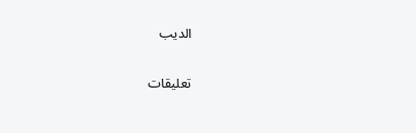الديب

تعليقات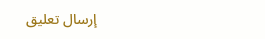إرسال تعليق